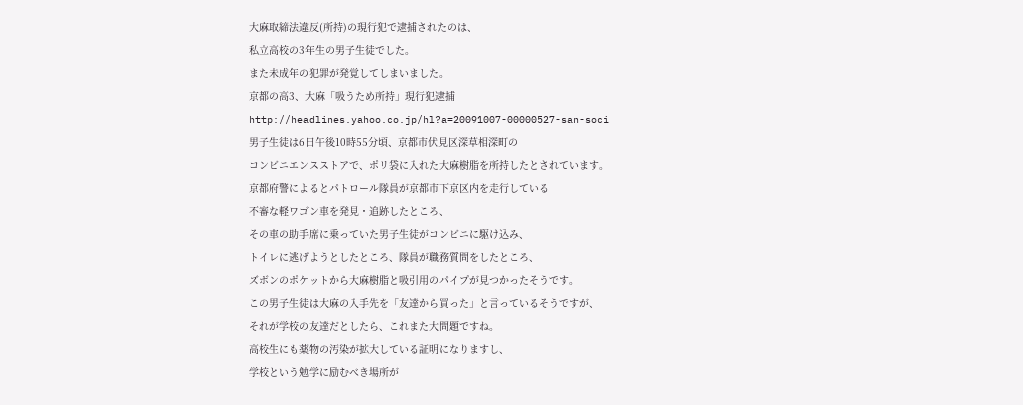大麻取締法違反(所持)の現行犯で逮捕されたのは、
私立高校の3年生の男子生徒でした。
また未成年の犯罪が発覚してしまいました。
京都の高3、大麻「吸うため所持」現行犯逮捕
http://headlines.yahoo.co.jp/hl?a=20091007-00000527-san-soci
男子生徒は6日午後10時55分頃、京都市伏見区深草相深町の
コンビニエンスストアで、ポリ袋に入れた大麻樹脂を所持したとされています。
京都府警によるとパトロール隊員が京都市下京区内を走行している
不審な軽ワゴン車を発見・追跡したところ、
その車の助手席に乗っていた男子生徒がコンビニに駆け込み、
トイレに逃げようとしたところ、隊員が職務質問をしたところ、
ズボンのポケットから大麻樹脂と吸引用のパイプが見つかったそうです。
この男子生徒は大麻の入手先を「友達から買った」と言っているそうですが、
それが学校の友達だとしたら、これまた大問題ですね。
高校生にも薬物の汚染が拡大している証明になりますし、
学校という勉学に励むべき場所が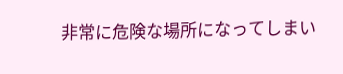非常に危険な場所になってしまい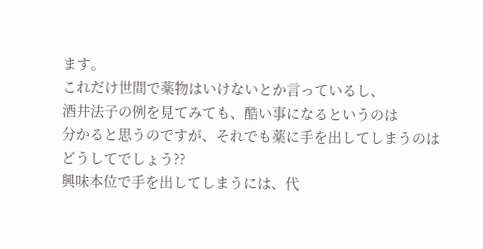ます。
これだけ世間で薬物はいけないとか言っているし、
酒井法子の例を見てみても、酷い事になるというのは
分かると思うのですが、それでも薬に手を出してしまうのは
どうしてでしょう??
興味本位で手を出してしまうには、代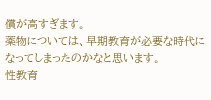償が高すぎます。
薬物については、早期教育が必要な時代になってしまったのかなと思います。
性教育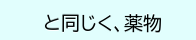と同じく、薬物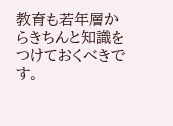教育も若年層からきちんと知識をつけておくべきです。